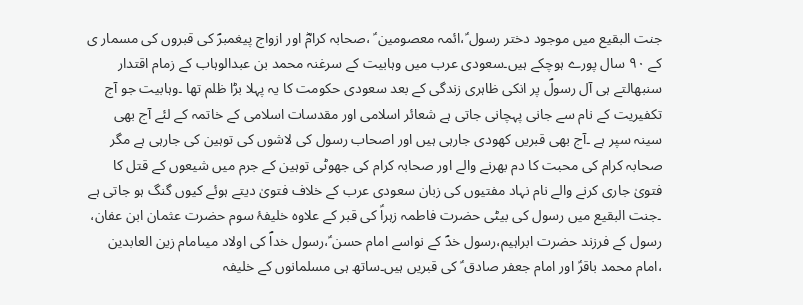جنت البقیع میں موجود دختر رسول ؑ،ائمہ معصومین ؑ ،صحابہ کرامؓ اور ازواج پیغمبرؐ کی قبروں کی مسمار ی کے ۹۰ سال پورے ہوچکے ہیں۔سعودی عرب میں وہابیت کے سرغنہ محمد بن عبدالوہاب کے زمام اقتدار سنبھالتے ہی آل رسولؐ پر انکی ظاہری زندگی کے بعد سعودی حکومت کا یہ پہلا بڑا ظلم تھا ۔وہابیت جو آج تکفیریت کے نام سے جانی پہچانی جاتی ہے شعائر اسلامی اور مقدسات اسلامی کے خاتمہ کے لئے آج بھی سینہ سپر ہے ۔آج بھی قبریں کھودی جارہی ہیں اور اصحاب رسول کی لاشوں کی توہین کی جارہی ہے مگر صحابہ کرام کی محبت کا دم بھرنے والے اور صحابہ کرام کی جھوٹی توہین کے جرم میں شیعوں کے قتل کا فتویٰ جاری کرنے والے نام نہاد مفتیوں کی زبان سعودی عرب کے خلاف فتویٰ دیتے ہوئے کیوں گنگ ہو جاتی ہے ۔جنت البقیع میں رسول کی بیٹی حضرت فاطمہ زہراؑ کی قبر کے علاوہ خلیفۂ سوم حضرت عثمان ابن عفان، رسول کے فرزند حضرت ابراہیم،رسول خدؐ کے نواسے امام حسن ؑ،رسول خداؐ کی اولاد میںامام زین العابدین ،امام محمد باقرؑ اور امام جعفر صادق ؑ کی قبریں ہیں۔ساتھ ہی مسلمانوں کے خلیفہ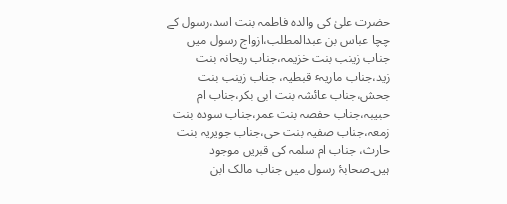حضرت علیٰ کی والدہ فاطمہ بنت اسد،رسول کے چچا عباس بن عبدالمطلب،ازواج رسول میں جناب زینب بنت خزیمہ،جناب ریحانہ بنت زید،جناب ماریہٴ قبطیہ، جناب زینب بنت جحش،جناب عائشہ بنت ابی بکر،جناب ام حبیبہ،جناب حفصہ بنت عمر،جناب سودہ بنت زمعہ،جناب صفیہ بنت حی،جناب جویریہ بنت حارث، جناب ام سلمہ کی قبریں موجود ہیں۔صحابۂ رسول میں جناب مالک ابن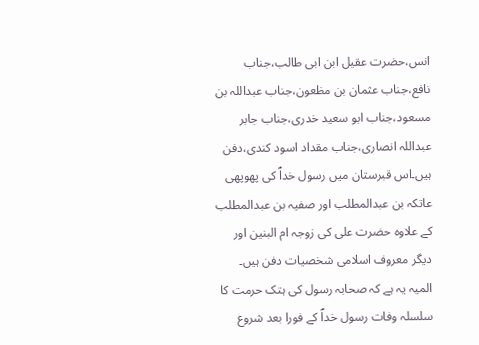انس،حضرت عقیل ابن ابی طالب،جناب نافع،جناب عثمان بن مظعون،جناب عبداللہ بن مسعود،جناب ابو سعید خدری،جناب جابر عبداللہ انصاری،جناب مقداد اسود کندی،دفن ہیں۔اس قبرستان میں رسول خداؐ کی پھوپھی عاتکہ بن عبدالمطلب اور صفیہ بن عبدالمطلب کے علاوہ حضرت علی کی زوجہ ام البنین اور دیگر معروف اسلامی شخصیات دفن ہیں۔
المیہ یہ ہے کہ صحابہ رسول کی ہتک حرمت کا سلسلہ وفات رسول خداؐ کے فورا بعد شروع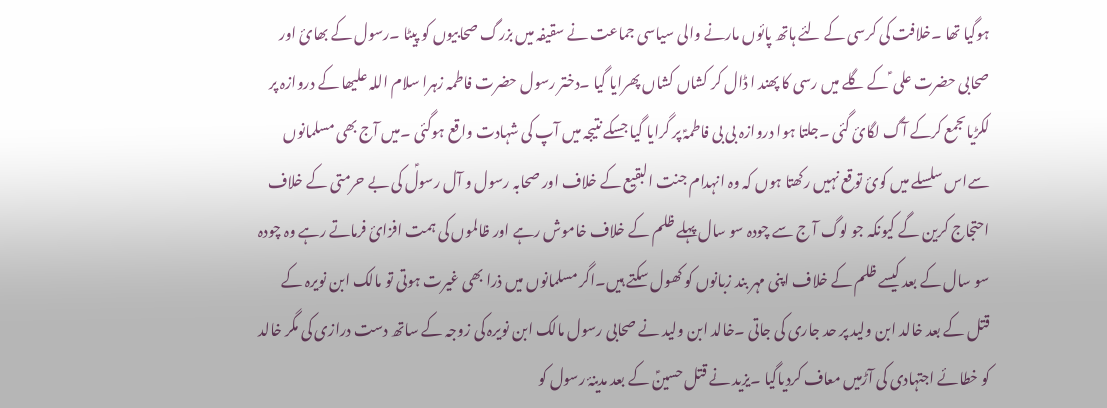ہوگیا تھا ۔خلافت کی کرسی کے لئے ہاتھ پائوں مارنے والی سیاسی جماعت نے سقیفہ میں بزرگ صحابیوں کو پیٹا ۔رسول کے بھائ اور صحابی حضرت علی ؑ کے گلے میں رسی کا پھند ا ڈال کر کشاں کشاں پھرایا گیا ۔دختر رسول حضرت فاطمہ زہرا سلام اللہ علیھا کے دروازہ پر لکڑیاںجمع کرکے آگ لگائ گئی ۔جلتا ہوا دروازہ بی بی فاطمہؑ پر گرایا گیا جسکے نتیجہ میں آپ کی شہادت واقع ہوگئی ۔میں آج بھی مسلمانوں سےاس سلسلے میں کوئ توقع نہیں رکھتا ہوں کہ وہ انہدام جنت البقیع کے خلاف اور صحابہ رسول و آل رسولؑ کی بے حرمتی کے خلاف احتجاج کرین گے کیونکہ جو لوگ آ ج سے چودہ سو سال پہلے ظلم کے خلاف خاموش رہے اور ظالموں کی ہمت افزائ فرماتے رہے وہ چودہ سو سال کے بعد کیسے ظلم کے خلاف اپنی مہر بند زبانوں کو کھول سکتے ہیں۔اگر مسلمانوں میں ذرا بھی غیرت ہوتی تو مالک ابن نویرہ کے قتل کے بعد خالد ابن ولید پر حد جاری کی جاتی ۔خالد ابن ولید نے صحابی رسول مالک ابن نویرہ کی زوجہ کے ساتھ دست درازی کی مگر خالد کو خطائے اجتہادی کی آڑمیں معاف کردیاگیا ۔یزید نے قتل حسینؑ کے بعد مدینۂ رسول کو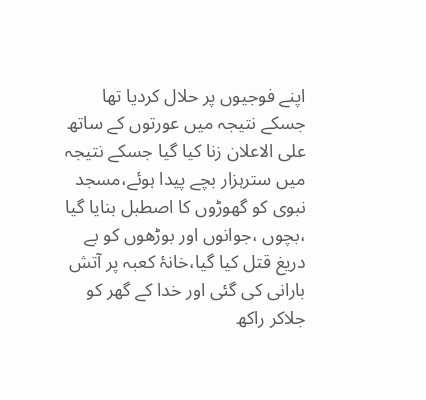اپنے فوجیوں پر حلال کردیا تھا جسکے نتیجہ میں عورتوں کے ساتھ علی الاعلان زنا کیا گیا جسکے نتیجہ میں سترہزار بچے پیدا ہوئے،مسجد نبوی کو گھوڑوں کا اصطبل بنایا گیا ،بچوں ،جوانوں اور بوڑھوں کو بے دریغ قتل کیا گیا،خانۂ کعبہ پر آتش بارانی کی گئی اور خدا کے گھر کو جلاکر راکھ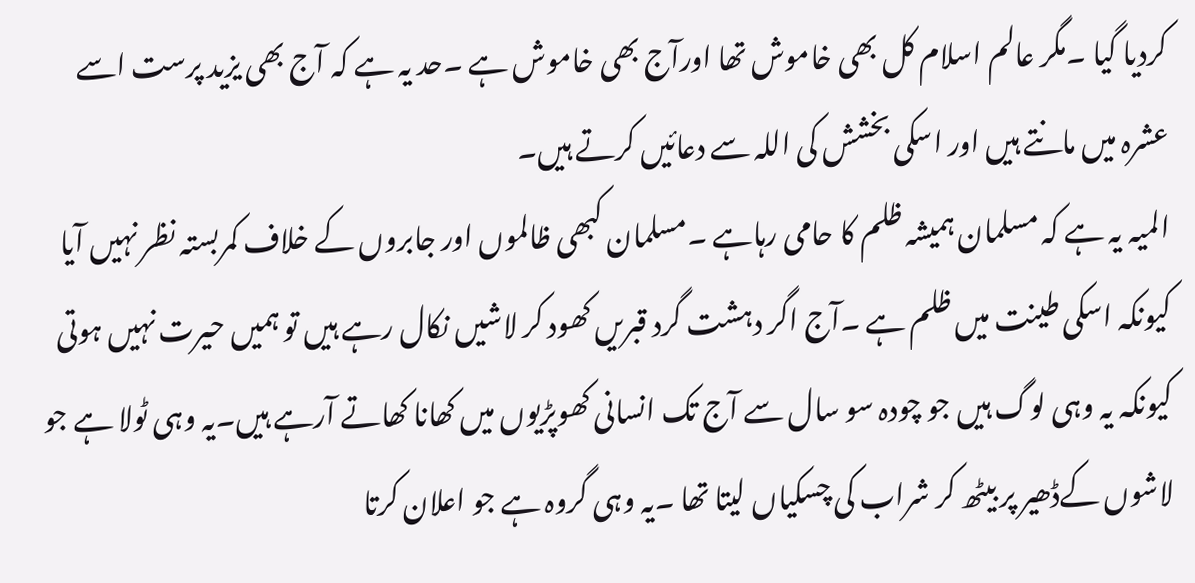کردیا گیا ۔مگر عالم اسلام کل بھی خاموش تھا اورآج بھی خاموش ہے ۔حد یہ ہے کہ آج بھی یزید پرست اسے عشرہ میں مانتے ہیں اور اسکی بخشش کی اللہ سے دعائیں کرتے ہیں۔
المیہ یہ ہے کہ مسلمان ہمیشہ ظلم کا حامی رہاہے ۔مسلمان کبھی ظالموں اور جابروں کے خلاف کمربستہ نظر نہیں آیا کیونکہ اسکی طینت میں ظلم ہے ۔آج اگر دہشت گرد قبریں کھود کر لاشیں نکال رہے ہیں تو ہمیں حیرت نہیں ہوتی کیونکہ یہ وہی لوگ ہیں جو چودہ سو سال سے آج تک انسانی کھوپڑیوں میں کھانا کھاتے آرہے ہیں۔یہ وہی ٹولا ہے جو لاشوں کےڈھیر پر بیٹھ کر شراب کی چسکیاں لیتا تھا ۔یہ وہی گروہ ہے جو اعلان کرتا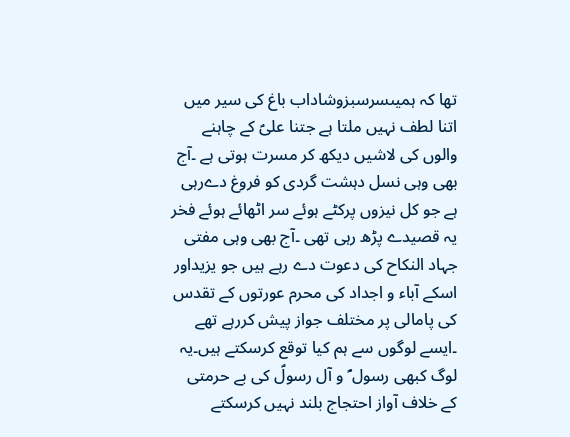تھا کہ ہمیںسرسبزوشاداب باغ کی سیر میں اتنا لطف نہیں ملتا ہے جتنا علیؑ کے چاہنے والوں کی لاشیں دیکھ کر مسرت ہوتی ہے ۔آج بھی وہی نسل دہشت گردی کو فروغ دےرہی ہے جو کل نیزوں پرکٹے ہوئے سر اٹھائے ہوئے فخر یہ قصیدے پڑھ رہی تھی ۔آج بھی وہی مفتی جہاد النکاح کی دعوت دے رہے ہیں جو یزیداور اسکے آباء و اجداد کی محرم عورتوں کے تقدس کی پامالی پر مختلف جواز پیش کررہے تھے ۔ایسے لوگوں سے ہم کیا توقع کرسکتے ہیں۔یہ لوگ کبھی رسول ؐ و آل رسولؑ کی بے حرمتی کے خلاف آواز احتجاج بلند نہیں کرسکتے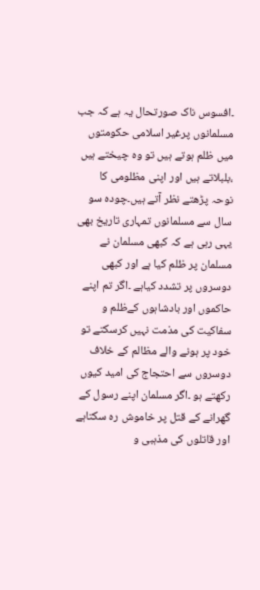۔افسوس ناک صورتحال یہ ہے کہ جب مسلمانوں پرغیر اسلامی حکومتوں میں ظلم ہوتے ہیں تو وہ چیختے ہیں ،بلبلاتے ہیں اور اپنی مظلومی کا نوحہ پڑھتے نظر آتے ہیں۔چودہ سو سال سے مسلمانوں تمہاری تاریخ بھی یہی رہی ہے کہ کبھی مسلمان نے مسلمان پر ظلم کیا ہے اور کبھی دوسروں پر تشدد کیاہے ۔اگر تم اپنے حاکموں اور بادشاہوں کےظلم و سفاکیت کی مذمت نہیں کرسکتے تو خود پر ہونے والے مظالم کے خلاف دوسروں سے احتجاج کی امید کیوں رکھتے ہو ۔اگر مسلمان اپنے رسول کے گھرانے کے قتل پر خاموش رہ سکتاہے اور قاتلوں کی مذہبی و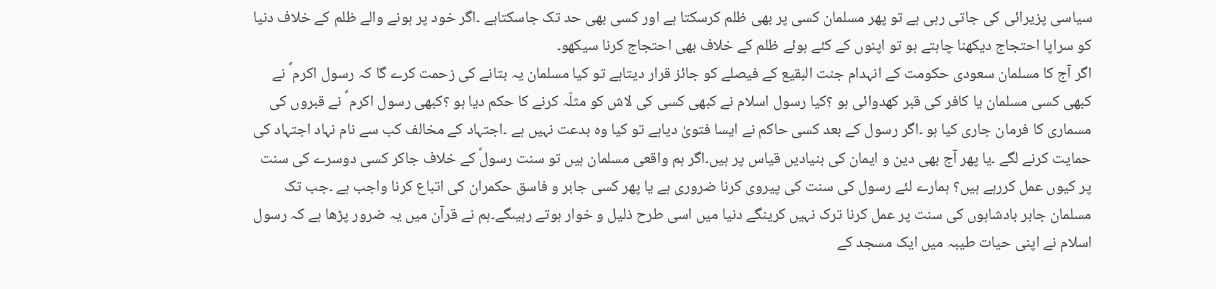سیاسی پزیرائی کی جاتی رہی ہے تو پھر مسلمان کسی پر بھی ظلم کرسکتا ہے اور کسی بھی حد تک جاسکتاہے ۔اگر خود پر ہونے والے ظلم کے خلاف دنیا کو سراپا احتجاج دیکھنا چاہتے ہو تو اپنوں کے کئے ہوئے ظلم کے خلاف بھی احتجاج کرنا سیکھو۔
اگر آج کا مسلمان سعودی حکومت کے انہدام جنت البقیع کے فیصلے کو جائز قرار دیتاہے تو کیا مسلمان یہ بتانے کی زحمت کرے گا کہ رسول اکرم ؐ نے کبھی کسی مسلمان یا کافر کی قبر کھدوائی ہو ؟کیا رسول اسلام نے کبھی کسی کی لاش کو مثلّہ کرنے کا حکم دیا ہو ؟کبھی رسول اکرم ؐ نے قبروں کی مسماری کا فرمان جاری کیا ہو ۔اگر رسول کے بعد کسی حاکم نے ایسا فتویٰ دیاہے تو کیا وہ بدعت نہیں ہے ۔اجتہاد کے مخالف کب سے نام نہاد اجتہاد کی حمایت کرنے لگے ۔یا پھر آج بھی دین و ایمان کی بنیادیں قیاس پر ہیں۔اگر ہم واقعی مسلمان ہیں تو سنت رسولؑ کے خلاف جاکر کسی دوسرے کی سنت پر کیوں عمل کررہے ہیں؟ ہمارے لئے رسول کی سنت کی پیروی کرنا ضروری ہے یا پھر کسی جابر و فاسق حکمران کی اتباع کرنا واجب ہے ۔جب تک مسلمان جابر بادشاہوں کی سنت پر عمل کرنا ترک نہیں کرینگے دنیا میں اسی طرح ذلیل و خوار ہوتے رہیںگے۔ہم نے قرآن میں یہ ضرور پڑھا ہے کہ رسول اسلام نے اپنی حیات طیبہ میں ایک مسجد کے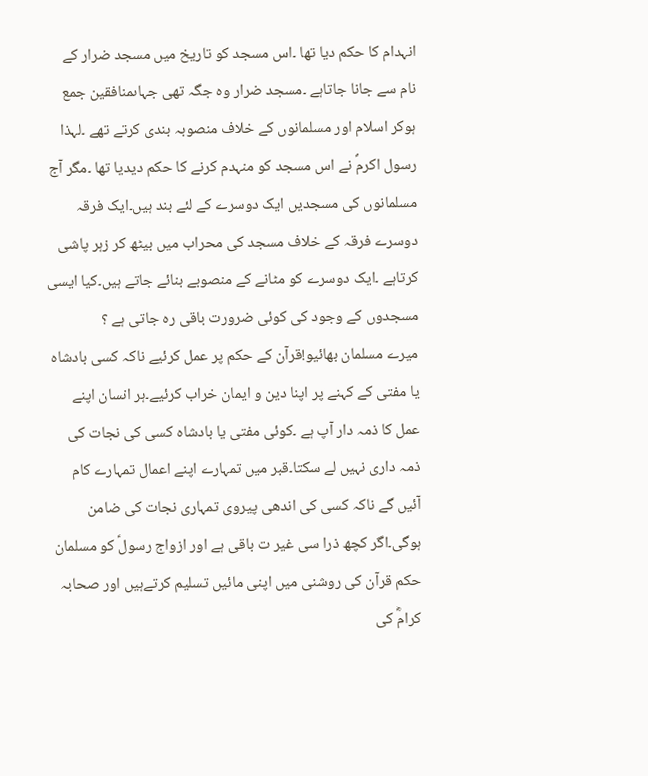انہدام کا حکم دیا تھا ۔اس مسجد کو تاریخ میں مسجد ضرار کے نام سے جانا جاتاہے ۔مسجد ضرار وہ جگہ تھی جہاںمنافقین جمع ہوکر اسلام اور مسلمانوں کے خلاف منصوبہ بندی کرتے تھے ۔لہذا رسول اکرمؐ نے اس مسجد کو منہدم کرنے کا حکم دیدیا تھا ۔مگر آج مسلمانوں کی مسجدیں ایک دوسرے کے لئے بند ہیں۔ایک فرقہ دوسرے فرقہ کے خلاف مسجد کی محراب میں بیٹھ کر زہر پاشی کرتاہے ۔ایک دوسرے کو مٹانے کے منصوبے بنائے جاتے ہیں۔کیا ایسی مسجدوں کے وجود کی کوئی ضرورت باقی رہ جاتی ہے ؟
میرے مسلمان بھائیو!قرآن کے حکم پر عمل کرئیے ناکہ کسی بادشاہ یا مفتی کے کہنے پر اپنا دین و ایمان خراب کرئیے۔ہر انسان اپنے عمل کا ذمہ دار آپ ہے ۔کوئی مفتی یا بادشاہ کسی کی نجات کی ذمہ داری نہیں لے سکتا۔قبر میں تمہارے اپنے اعمال تمہارے کام آئیں گے ناکہ کسی کی اندھی پیروی تمہاری نجات کی ضامن ہوگی۔اگر کچھ ذرا سی غیر ت باقی ہے اور ازواج رسولؑ کو مسلمان حکم قرآن کی روشنی میں اپنی مائیں تسلیم کرتےہیں اور صحابہ کرامؓ کی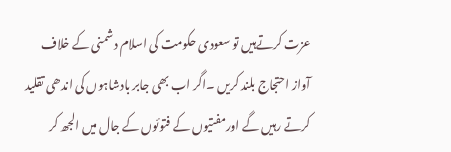عزت کرتےہیں تو سعودی حکومت کی اسلام دشمنی کے خلاف آواز احتجاج بلند کریں ۔اگر اب بھی جابر بادشاہوں کی اندھی تقلید کرتے رہیں گے اورمفتیوں کے فتوئوں کے جال میں الجھ کر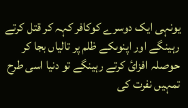یونہی ایک دوسرے کوکافر کہہ کر قتل کرتے رہینگے اور اپنوںکے ظلم پر تالیاں بجا کر حوصلہ افزائ کرتے رہینگے تو دنیا اسی طرح تمہیں نفرت کی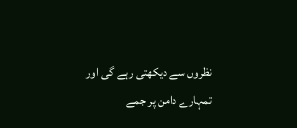نظروں سے دیکھتی رہے گی اور تمہارے دامن پر جمے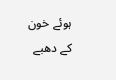ہوئے خون کے دھبے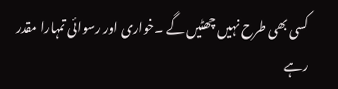کسی بھی طرح نہیں چھٹیں گے ۔خواری اور رسوائی تمہارا مقدر رہے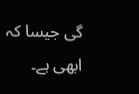گی جیسا کہ ابھی ہے۔